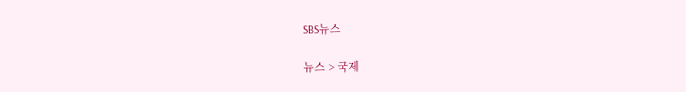SBS뉴스

뉴스 > 국제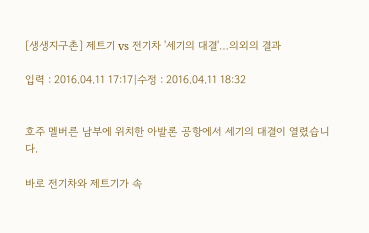[생생지구촌] 제트기 vs 전기차 '세기의 대결'…의외의 결과

입력 : 2016.04.11 17:17|수정 : 2016.04.11 18:32


호주 멜버른 남부에 위치한 아발론 공항에서 세기의 대결이 열렸습니다.

바로 전기차와 제트기가 속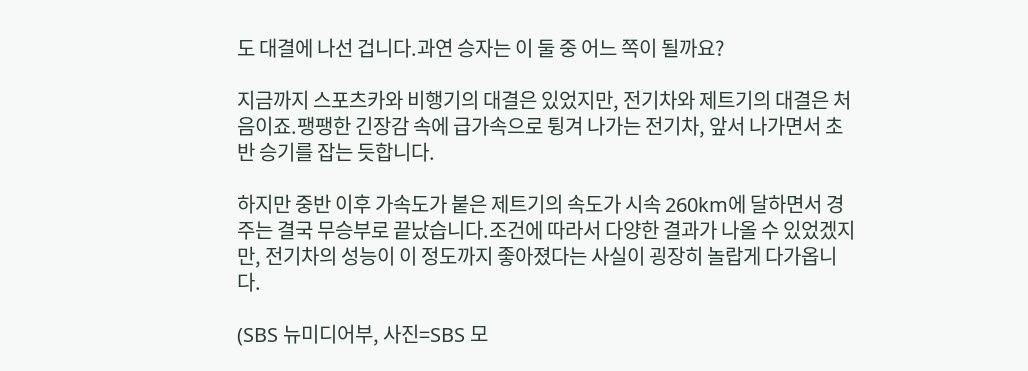도 대결에 나선 겁니다.과연 승자는 이 둘 중 어느 쪽이 될까요?

지금까지 스포츠카와 비행기의 대결은 있었지만, 전기차와 제트기의 대결은 처음이죠.팽팽한 긴장감 속에 급가속으로 튕겨 나가는 전기차, 앞서 나가면서 초반 승기를 잡는 듯합니다.

하지만 중반 이후 가속도가 붙은 제트기의 속도가 시속 260km에 달하면서 경주는 결국 무승부로 끝났습니다.조건에 따라서 다양한 결과가 나올 수 있었겠지만, 전기차의 성능이 이 정도까지 좋아졌다는 사실이 굉장히 놀랍게 다가옵니다.

(SBS 뉴미디어부, 사진=SBS 모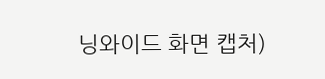닝와이드 화면 캡처)